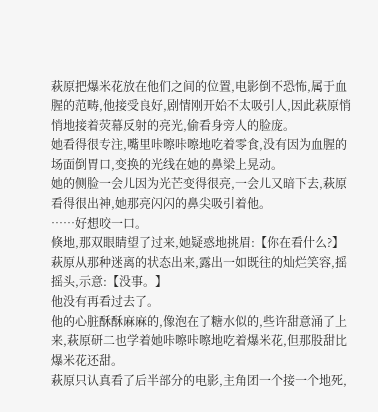萩原把爆米花放在他们之间的位置,电影倒不恐怖,属于血腥的范畴,他接受良好,剧情刚开始不太吸引人,因此萩原悄悄地接着荧幕反射的亮光,偷看身旁人的脸庞。
她看得很专注,嘴里咔嚓咔嚓地吃着零食,没有因为血腥的场面倒胃口,变换的光线在她的鼻梁上晃动。
她的侧脸一会儿因为光芒变得很亮,一会儿又暗下去,萩原看得很出神,她那亮闪闪的鼻尖吸引着他。
……好想咬一口。
倏地,那双眼睛望了过来,她疑惑地挑眉:【你在看什么?】
萩原从那种迷离的状态出来,露出一如既往的灿烂笑容,摇摇头,示意:【没事。】
他没有再看过去了。
他的心脏酥酥麻麻的,像泡在了糖水似的,些许甜意涌了上来,萩原研二也学着她咔嚓咔嚓地吃着爆米花,但那股甜比爆米花还甜。
萩原只认真看了后半部分的电影,主角团一个接一个地死,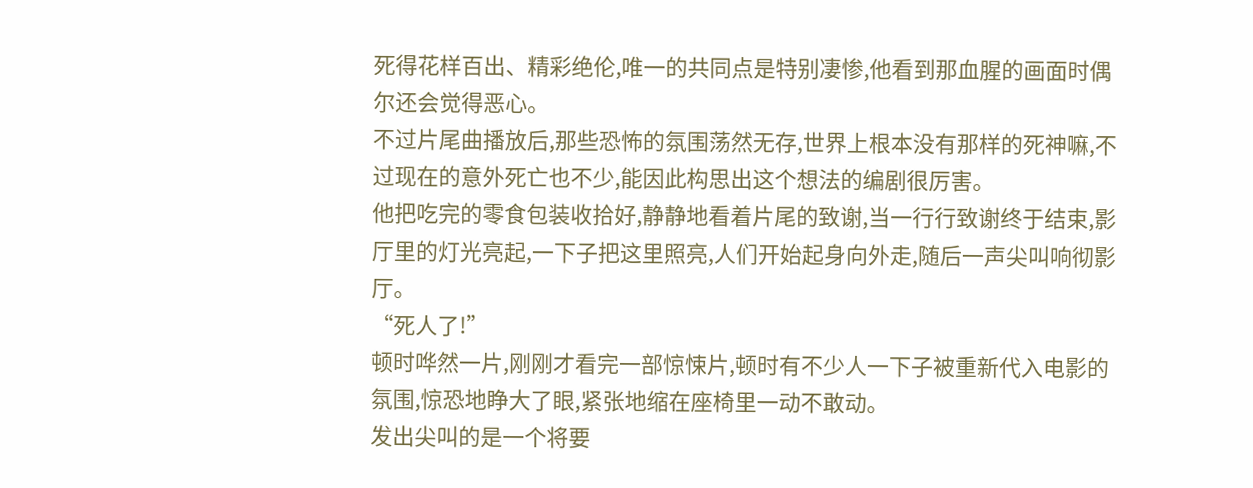死得花样百出、精彩绝伦,唯一的共同点是特别凄惨,他看到那血腥的画面时偶尔还会觉得恶心。
不过片尾曲播放后,那些恐怖的氛围荡然无存,世界上根本没有那样的死神嘛,不过现在的意外死亡也不少,能因此构思出这个想法的编剧很厉害。
他把吃完的零食包装收拾好,静静地看着片尾的致谢,当一行行致谢终于结束,影厅里的灯光亮起,一下子把这里照亮,人们开始起身向外走,随后一声尖叫响彻影厅。
“死人了!”
顿时哗然一片,刚刚才看完一部惊悚片,顿时有不少人一下子被重新代入电影的氛围,惊恐地睁大了眼,紧张地缩在座椅里一动不敢动。
发出尖叫的是一个将要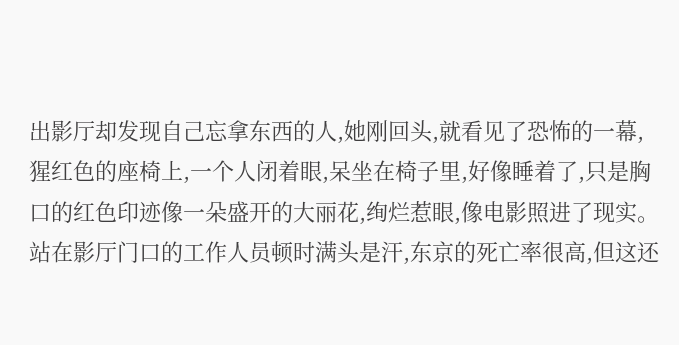出影厅却发现自己忘拿东西的人,她刚回头,就看见了恐怖的一幕,猩红色的座椅上,一个人闭着眼,呆坐在椅子里,好像睡着了,只是胸口的红色印迹像一朵盛开的大丽花,绚烂惹眼,像电影照进了现实。
站在影厅门口的工作人员顿时满头是汗,东京的死亡率很高,但这还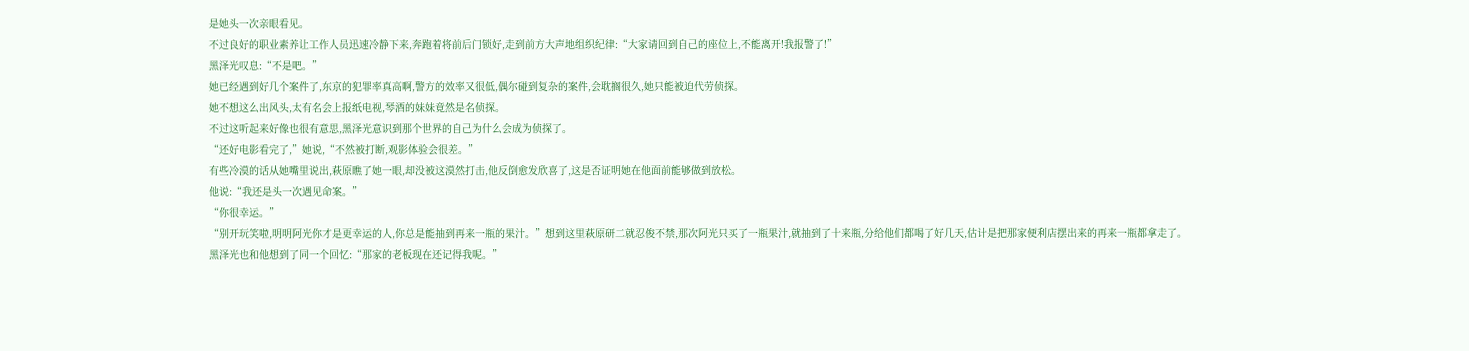是她头一次亲眼看见。
不过良好的职业素养让工作人员迅速冷静下来,奔跑着将前后门锁好,走到前方大声地组织纪律:“大家请回到自己的座位上,不能离开!我报警了!”
黑泽光叹息:“不是吧。”
她已经遇到好几个案件了,东京的犯罪率真高啊,警方的效率又很低,偶尔碰到复杂的案件,会耽搁很久,她只能被迫代劳侦探。
她不想这么出风头,太有名会上报纸电视,琴酒的妹妹竟然是名侦探。
不过这听起来好像也很有意思,黑泽光意识到那个世界的自己为什么会成为侦探了。
“还好电影看完了,”她说,“不然被打断,观影体验会很差。”
有些冷漠的话从她嘴里说出,萩原瞧了她一眼,却没被这漠然打击,他反倒愈发欣喜了,这是否证明她在他面前能够做到放松。
他说:“我还是头一次遇见命案。”
“你很幸运。”
“别开玩笑啦,明明阿光你才是更幸运的人,你总是能抽到再来一瓶的果汁。”想到这里萩原研二就忍俊不禁,那次阿光只买了一瓶果汁,就抽到了十来瓶,分给他们都喝了好几天,估计是把那家便利店摆出来的再来一瓶都拿走了。
黑泽光也和他想到了同一个回忆:“那家的老板现在还记得我呢。”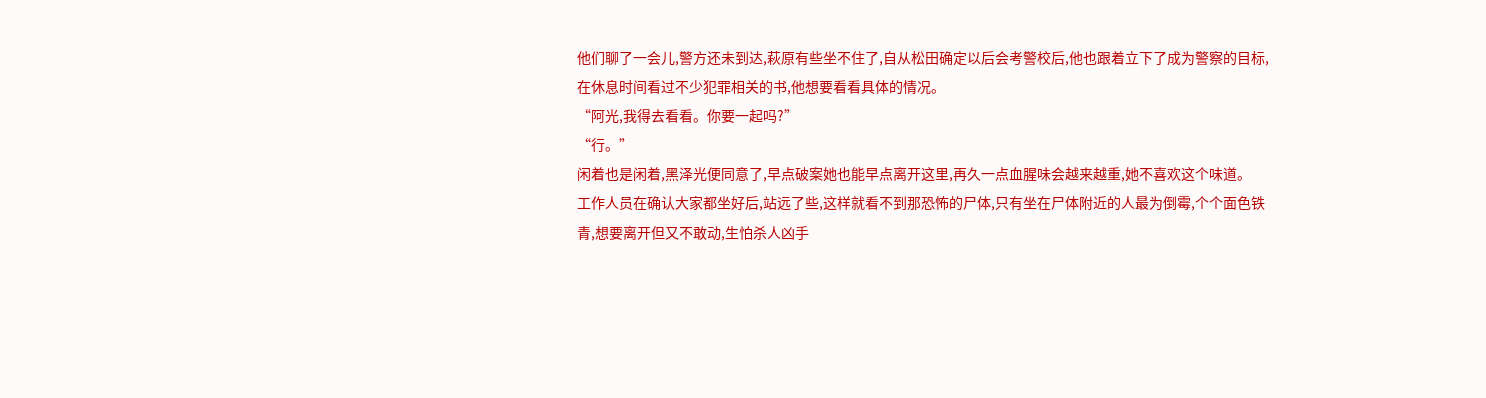他们聊了一会儿,警方还未到达,萩原有些坐不住了,自从松田确定以后会考警校后,他也跟着立下了成为警察的目标,在休息时间看过不少犯罪相关的书,他想要看看具体的情况。
“阿光,我得去看看。你要一起吗?”
“行。”
闲着也是闲着,黑泽光便同意了,早点破案她也能早点离开这里,再久一点血腥味会越来越重,她不喜欢这个味道。
工作人员在确认大家都坐好后,站远了些,这样就看不到那恐怖的尸体,只有坐在尸体附近的人最为倒霉,个个面色铁青,想要离开但又不敢动,生怕杀人凶手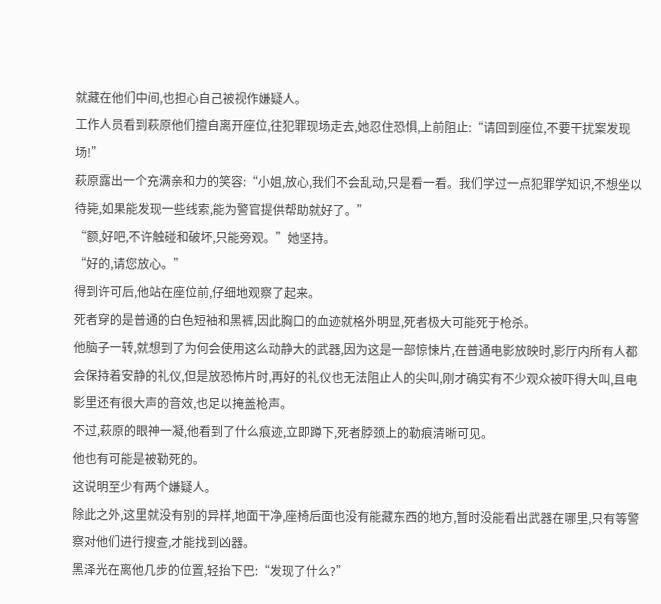就藏在他们中间,也担心自己被视作嫌疑人。
工作人员看到萩原他们擅自离开座位,往犯罪现场走去,她忍住恐惧,上前阻止:“请回到座位,不要干扰案发现场!”
萩原露出一个充满亲和力的笑容:“小姐,放心,我们不会乱动,只是看一看。我们学过一点犯罪学知识,不想坐以待毙,如果能发现一些线索,能为警官提供帮助就好了。”
“额,好吧,不许触碰和破坏,只能旁观。”她坚持。
“好的,请您放心。”
得到许可后,他站在座位前,仔细地观察了起来。
死者穿的是普通的白色短袖和黑裤,因此胸口的血迹就格外明显,死者极大可能死于枪杀。
他脑子一转,就想到了为何会使用这么动静大的武器,因为这是一部惊悚片,在普通电影放映时,影厅内所有人都会保持着安静的礼仪,但是放恐怖片时,再好的礼仪也无法阻止人的尖叫,刚才确实有不少观众被吓得大叫,且电影里还有很大声的音效,也足以掩盖枪声。
不过,萩原的眼神一凝,他看到了什么痕迹,立即蹲下,死者脖颈上的勒痕清晰可见。
他也有可能是被勒死的。
这说明至少有两个嫌疑人。
除此之外,这里就没有别的异样,地面干净,座椅后面也没有能藏东西的地方,暂时没能看出武器在哪里,只有等警察对他们进行搜查,才能找到凶器。
黑泽光在离他几步的位置,轻抬下巴:“发现了什么?”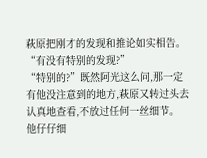萩原把刚才的发现和推论如实相告。
“有没有特别的发现?”
“特别的?”既然阿光这么问,那一定有他没注意到的地方,萩原又转过头去认真地查看,不放过任何一丝细节。
他仔仔细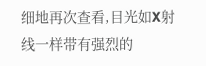细地再次查看,目光如X射线一样带有强烈的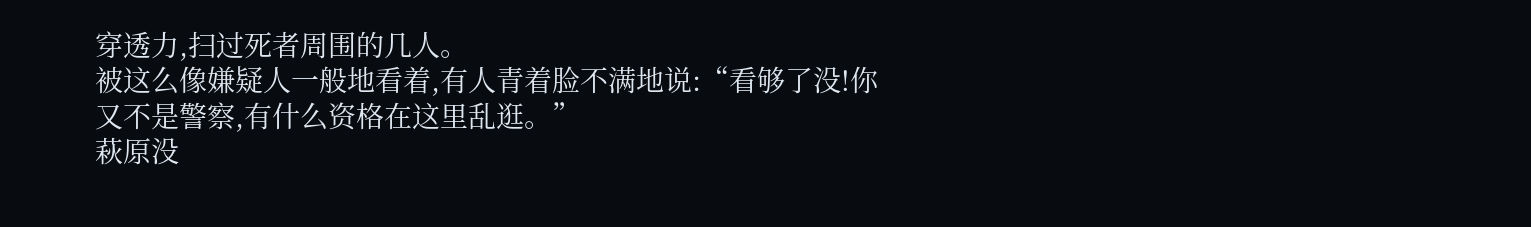穿透力,扫过死者周围的几人。
被这么像嫌疑人一般地看着,有人青着脸不满地说:“看够了没!你又不是警察,有什么资格在这里乱逛。”
萩原没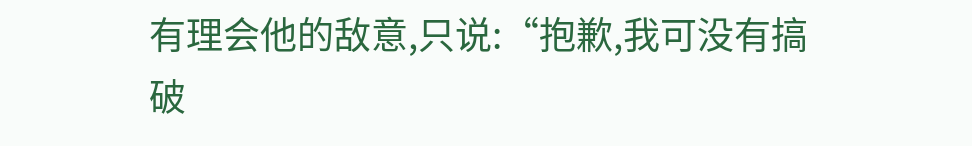有理会他的敌意,只说:“抱歉,我可没有搞破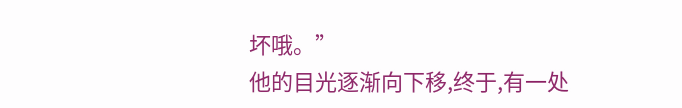坏哦。”
他的目光逐渐向下移,终于,有一处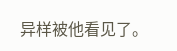异样被他看见了。